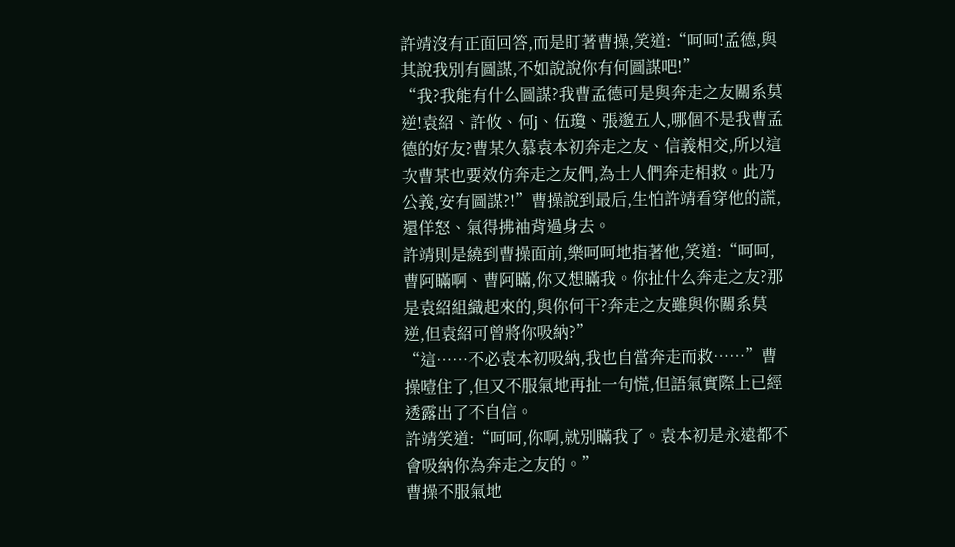許靖沒有正面回答,而是盯著曹操,笑道:“呵呵!孟德,與其說我別有圖謀,不如說說你有何圖謀吧!”
“我?我能有什么圖謀?我曹孟德可是與奔走之友關系莫逆!袁紹、許攸、何j、伍瓊、張邈五人,哪個不是我曹孟德的好友?曹某久慕袁本初奔走之友、信義相交,所以這次曹某也要效仿奔走之友們,為士人們奔走相救。此乃公義,安有圖謀?!”曹操說到最后,生怕許靖看穿他的謊,還佯怒、氣得拂袖背過身去。
許靖則是繞到曹操面前,樂呵呵地指著他,笑道:“呵呵,曹阿瞞啊、曹阿瞞,你又想瞞我。你扯什么奔走之友?那是袁紹組織起來的,與你何干?奔走之友雖與你關系莫逆,但袁紹可曾將你吸納?”
“這……不必袁本初吸納,我也自當奔走而救……”曹操噎住了,但又不服氣地再扯一句慌,但語氣實際上已經透露出了不自信。
許靖笑道:“呵呵,你啊,就別瞞我了。袁本初是永遠都不會吸納你為奔走之友的。”
曹操不服氣地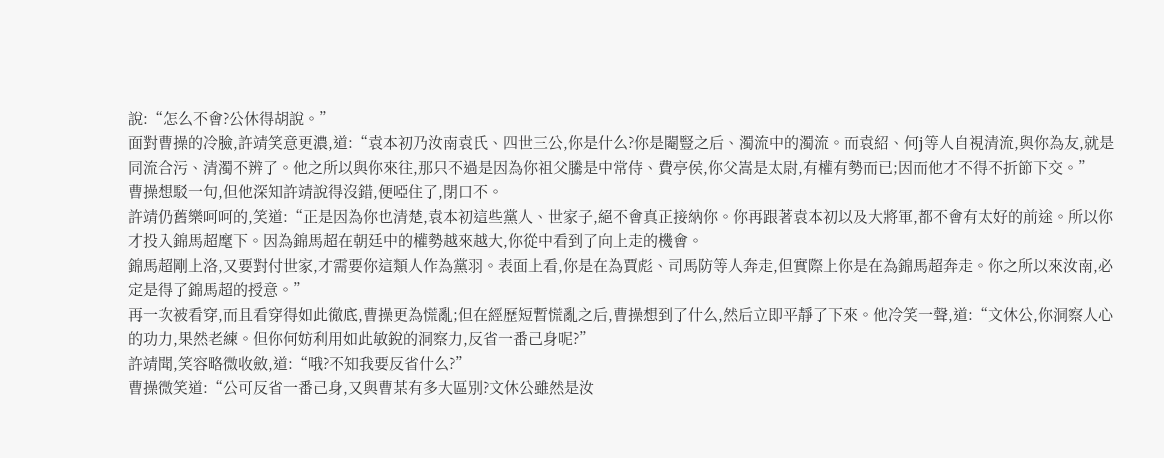說:“怎么不會?公休得胡說。”
面對曹操的冷臉,許靖笑意更濃,道:“袁本初乃汝南袁氏、四世三公,你是什么?你是閹豎之后、濁流中的濁流。而袁紹、何j等人自視清流,與你為友,就是同流合污、清濁不辨了。他之所以與你來往,那只不過是因為你祖父騰是中常侍、費亭侯,你父嵩是太尉,有權有勢而已;因而他才不得不折節下交。”
曹操想駁一句,但他深知許靖說得沒錯,便啞住了,閉口不。
許靖仍舊樂呵呵的,笑道:“正是因為你也清楚,袁本初這些黨人、世家子,絕不會真正接納你。你再跟著袁本初以及大將軍,都不會有太好的前途。所以你才投入錦馬超麾下。因為錦馬超在朝廷中的權勢越來越大,你從中看到了向上走的機會。
錦馬超剛上洛,又要對付世家,才需要你這類人作為黨羽。表面上看,你是在為賈彪、司馬防等人奔走,但實際上你是在為錦馬超奔走。你之所以來汝南,必定是得了錦馬超的授意。”
再一次被看穿,而且看穿得如此徹底,曹操更為慌亂;但在經歷短暫慌亂之后,曹操想到了什么,然后立即平靜了下來。他冷笑一聲,道:“文休公,你洞察人心的功力,果然老練。但你何妨利用如此敏銳的洞察力,反省一番己身呢?”
許靖聞,笑容略微收斂,道:“哦?不知我要反省什么?”
曹操微笑道:“公可反省一番己身,又與曹某有多大區別?文休公雖然是汝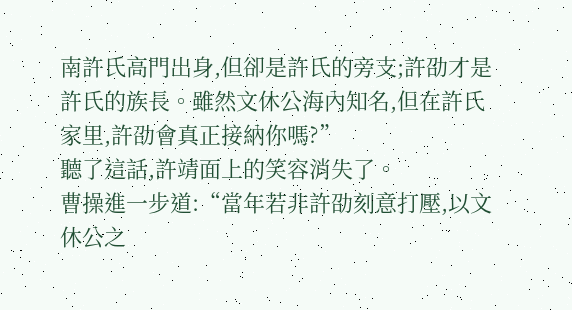南許氏高門出身,但卻是許氏的旁支;許劭才是許氏的族長。雖然文休公海內知名,但在許氏家里,許劭會真正接納你嗎?”
聽了這話,許靖面上的笑容消失了。
曹操進一步道:“當年若非許劭刻意打壓,以文休公之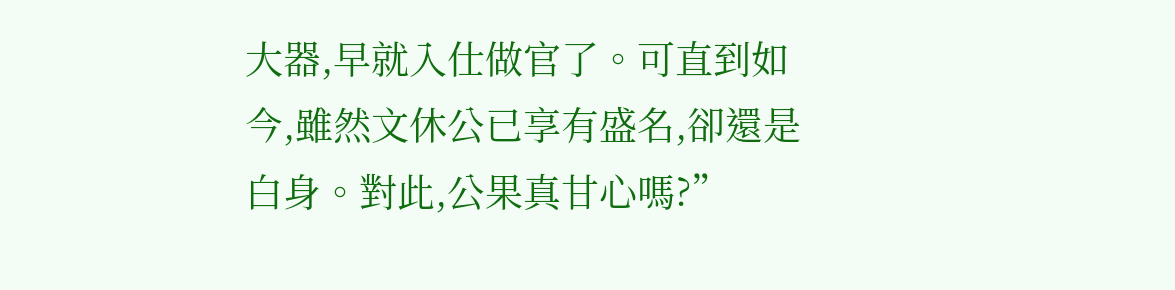大器,早就入仕做官了。可直到如今,雖然文休公已享有盛名,卻還是白身。對此,公果真甘心嗎?”